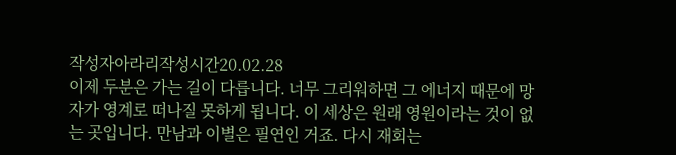작성자아라리작성시간20.02.28
이제 두분은 가는 길이 다릅니다. 너무 그리워하면 그 에너지 때문에 망자가 영계로 떠나질 못하게 됩니다. 이 세상은 원래 영원이라는 것이 없는 곳입니다. 만남과 이별은 필연인 거죠. 다시 재회는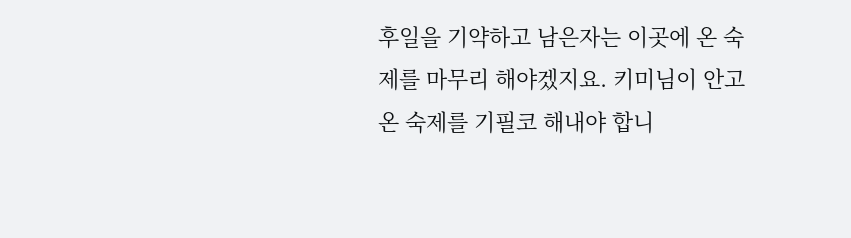후일을 기약하고 남은자는 이곳에 온 숙제를 마무리 해야겠지요. 키미님이 안고 온 숙제를 기필코 해내야 합니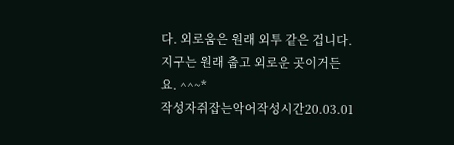다. 외로움은 원래 외투 같은 겁니다. 지구는 원래 춥고 외로운 곳이거든요. ^^~*
작성자쥐잡는악어작성시간20.03.01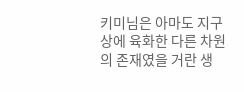키미님은 아마도 지구상에 육화한 다른 차원의 존재였을 거란 생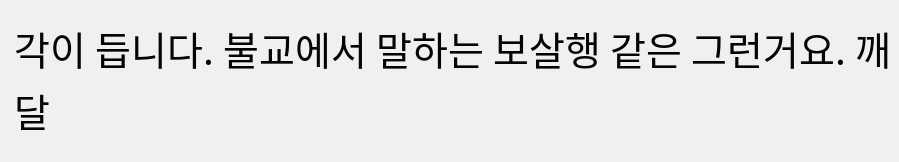각이 듭니다. 불교에서 말하는 보살행 같은 그런거요. 깨달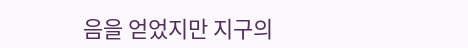음을 얻었지만 지구의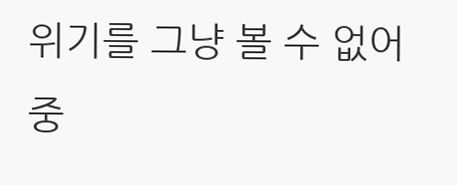위기를 그냥 볼 수 없어 중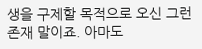생을 구제할 목적으로 오신 그런 존재 말이죠. 아마도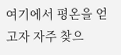여기에서 평온을 얻고자 자주 찾으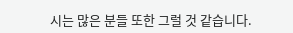시는 많은 분들 또한 그럴 것 같습니다.